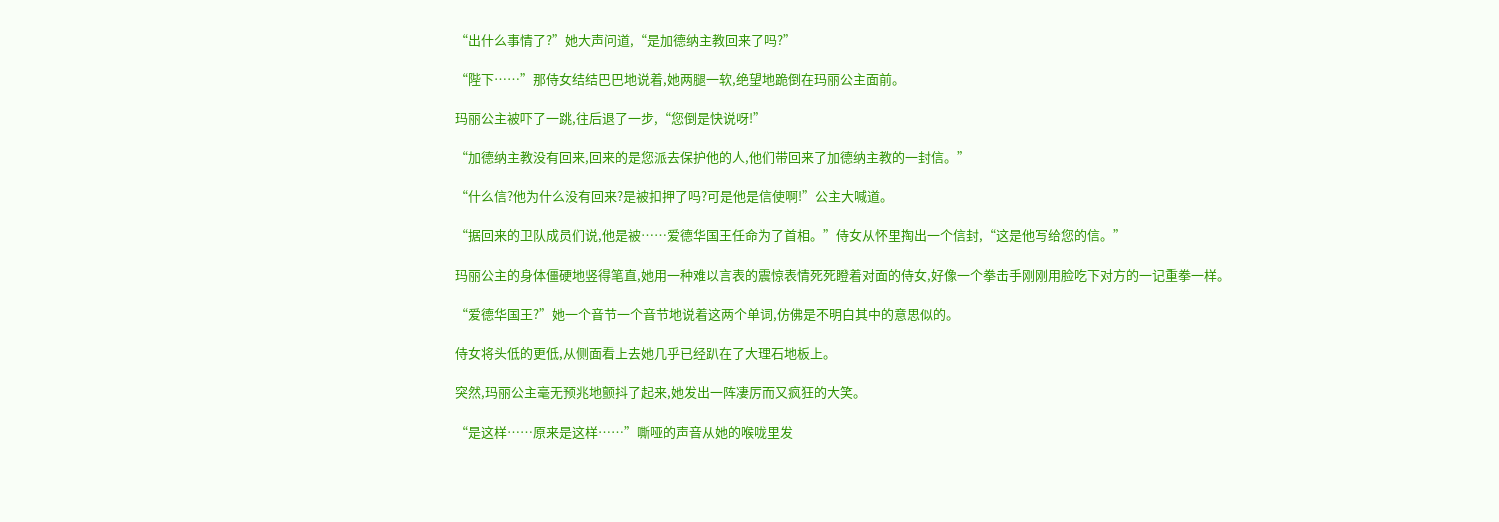“出什么事情了?”她大声问道,“是加德纳主教回来了吗?”

“陛下……”那侍女结结巴巴地说着,她两腿一软,绝望地跪倒在玛丽公主面前。

玛丽公主被吓了一跳,往后退了一步,“您倒是快说呀!”

“加德纳主教没有回来,回来的是您派去保护他的人,他们带回来了加德纳主教的一封信。”

“什么信?他为什么没有回来?是被扣押了吗?可是他是信使啊!”公主大喊道。

“据回来的卫队成员们说,他是被……爱德华国王任命为了首相。”侍女从怀里掏出一个信封,“这是他写给您的信。”

玛丽公主的身体僵硬地竖得笔直,她用一种难以言表的震惊表情死死瞪着对面的侍女,好像一个拳击手刚刚用脸吃下对方的一记重拳一样。

“爱德华国王?”她一个音节一个音节地说着这两个单词,仿佛是不明白其中的意思似的。

侍女将头低的更低,从侧面看上去她几乎已经趴在了大理石地板上。

突然,玛丽公主毫无预兆地颤抖了起来,她发出一阵凄厉而又疯狂的大笑。

“是这样……原来是这样……”嘶哑的声音从她的喉咙里发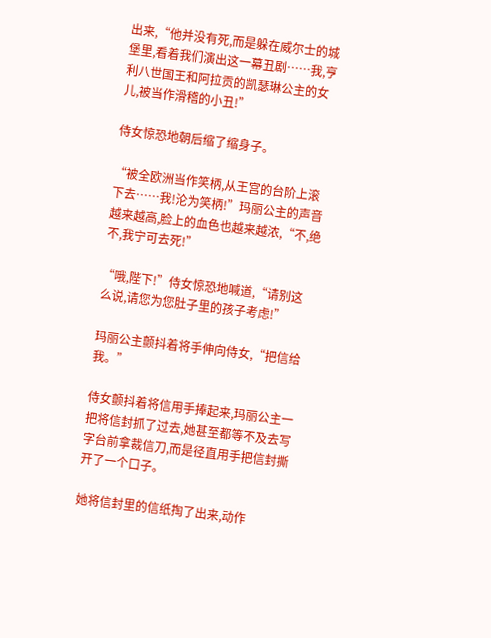出来,“他并没有死,而是躲在威尔士的城堡里,看着我们演出这一幕丑剧……我,亨利八世国王和阿拉贡的凯瑟琳公主的女儿,被当作滑稽的小丑!”

侍女惊恐地朝后缩了缩身子。

“被全欧洲当作笑柄,从王宫的台阶上滚下去……我!沦为笑柄!”玛丽公主的声音越来越高,脸上的血色也越来越浓,“不,绝不,我宁可去死!”

“哦,陛下!”侍女惊恐地喊道,“请别这么说,请您为您肚子里的孩子考虑!”

玛丽公主颤抖着将手伸向侍女,“把信给我。”

侍女颤抖着将信用手捧起来,玛丽公主一把将信封抓了过去,她甚至都等不及去写字台前拿裁信刀,而是径直用手把信封撕开了一个口子。

她将信封里的信纸掏了出来,动作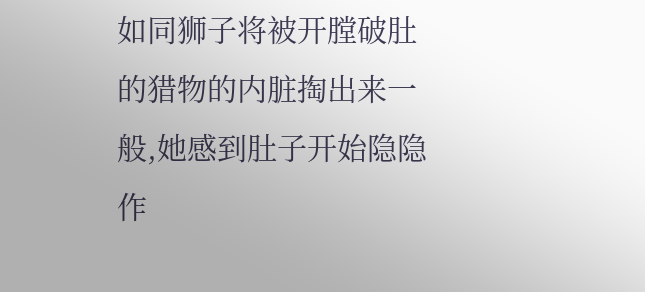如同狮子将被开膛破肚的猎物的内脏掏出来一般,她感到肚子开始隐隐作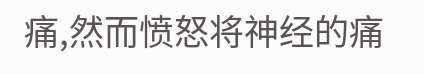痛,然而愤怒将神经的痛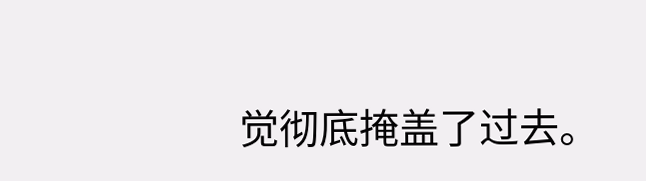觉彻底掩盖了过去。